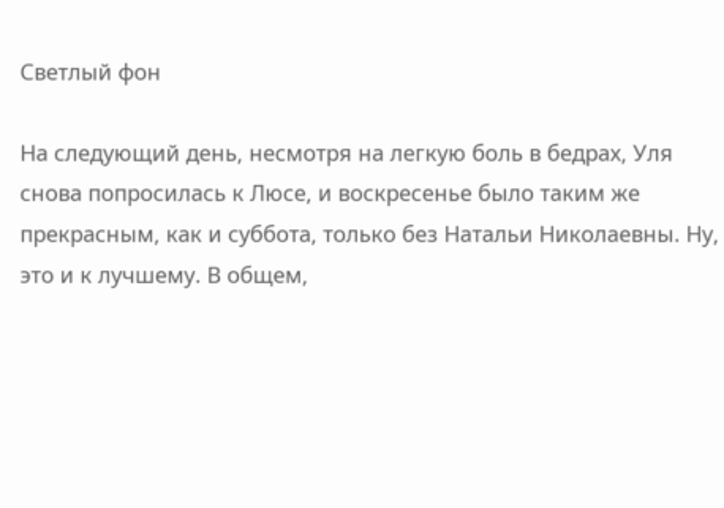Светлый фон

На следующий день, несмотря на легкую боль в бедрах, Уля снова попросилась к Люсе, и воскресенье было таким же прекрасным, как и суббота, только без Натальи Николаевны. Ну, это и к лучшему. В общем,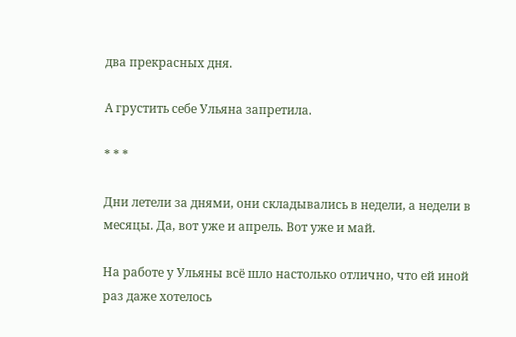два прекрасных дня.

А грустить себе Ульяна запретила.

* * *

Дни летели за днями, они складывались в недели, а недели в месяцы. Да, вот уже и апрель. Вот уже и май.

На работе у Ульяны всё шло настолько отлично, что ей иной раз даже хотелось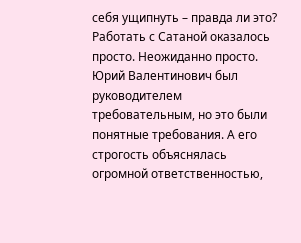себя ущипнуть – правда ли это? Работать с Сатаной оказалось просто. Неожиданно просто. Юрий Валентинович был руководителем требовательным, но это были понятные требования. А его строгость объяснялась огромной ответственностью,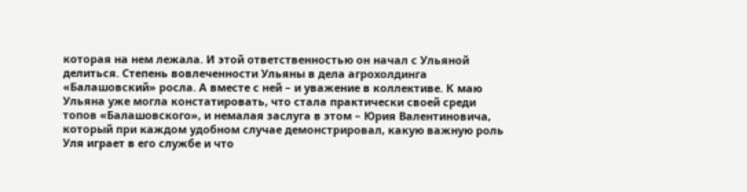которая на нем лежала. И этой ответственностью он начал с Ульяной делиться. Степень вовлеченности Ульяны в дела агрохолдинга «Балашовский» росла. А вместе с ней – и уважение в коллективе. К маю Ульяна уже могла констатировать, что стала практически своей среди топов «Балашовского», и немалая заслуга в этом – Юрия Валентиновича, который при каждом удобном случае демонстрировал, какую важную роль Уля играет в его службе и что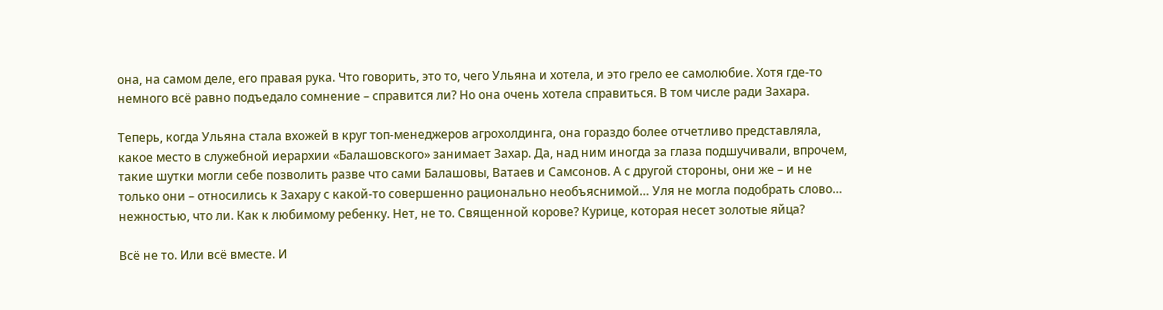она, на самом деле, его правая рука. Что говорить, это то, чего Ульяна и хотела, и это грело ее самолюбие. Хотя где-то немного всё равно подъедало сомнение – справится ли? Но она очень хотела справиться. В том числе ради Захара.

Теперь, когда Ульяна стала вхожей в круг топ-менеджеров агрохолдинга, она гораздо более отчетливо представляла, какое место в служебной иерархии «Балашовского» занимает Захар. Да, над ним иногда за глаза подшучивали, впрочем, такие шутки могли себе позволить разве что сами Балашовы, Ватаев и Самсонов. А с другой стороны, они же – и не только они – относились к Захару с какой-то совершенно рационально необъяснимой… Уля не могла подобрать слово… нежностью, что ли. Как к любимому ребенку. Нет, не то. Священной корове? Курице, которая несет золотые яйца?

Всё не то. Или всё вместе. И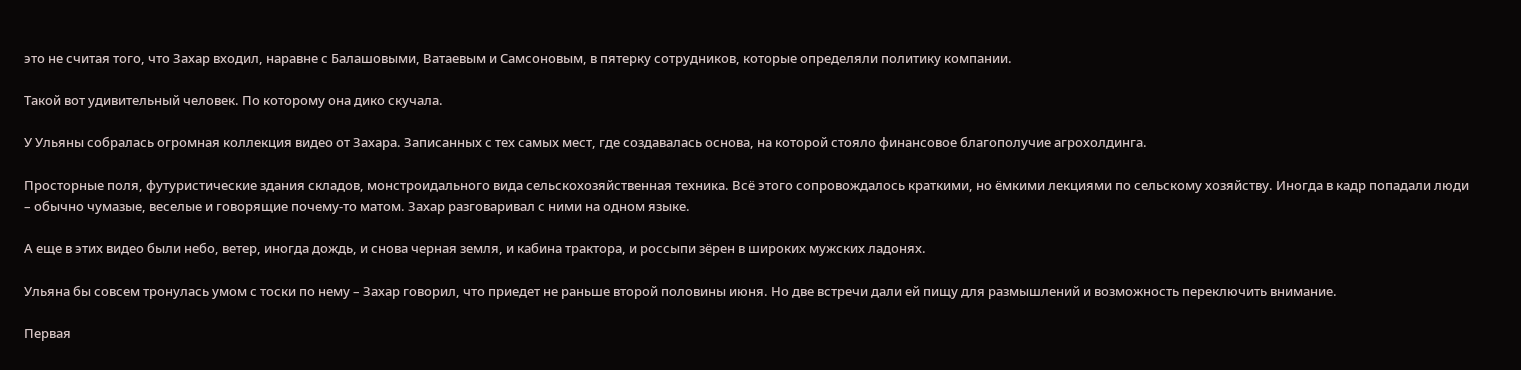это не считая того, что Захар входил, наравне с Балашовыми, Ватаевым и Самсоновым, в пятерку сотрудников, которые определяли политику компании.

Такой вот удивительный человек. По которому она дико скучала.

У Ульяны собралась огромная коллекция видео от Захара. Записанных с тех самых мест, где создавалась основа, на которой стояло финансовое благополучие агрохолдинга.

Просторные поля, футуристические здания складов, монстроидального вида сельскохозяйственная техника. Всё этого сопровождалось краткими, но ёмкими лекциями по сельскому хозяйству. Иногда в кадр попадали люди – обычно чумазые, веселые и говорящие почему-то матом. Захар разговаривал с ними на одном языке.

А еще в этих видео были небо, ветер, иногда дождь, и снова черная земля, и кабина трактора, и россыпи зёрен в широких мужских ладонях.

Ульяна бы совсем тронулась умом с тоски по нему – Захар говорил, что приедет не раньше второй половины июня. Но две встречи дали ей пищу для размышлений и возможность переключить внимание.

Первая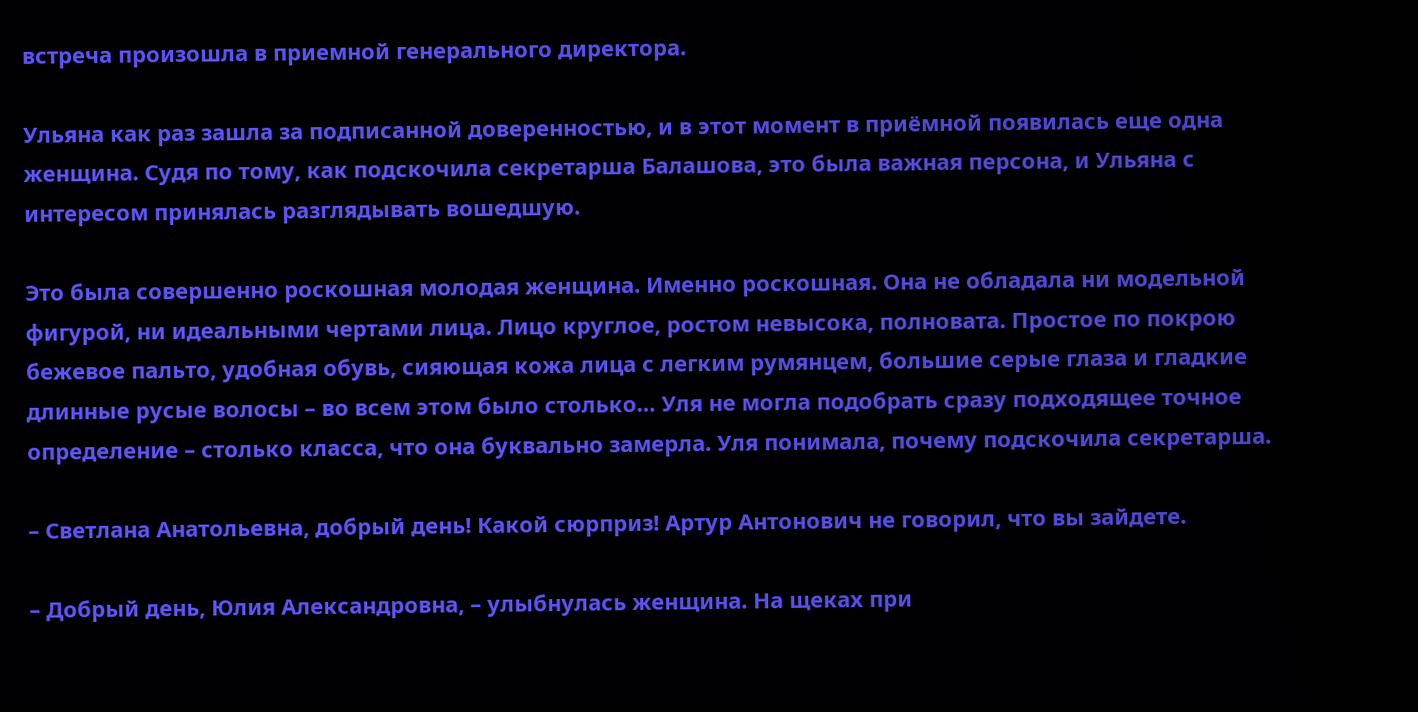встреча произошла в приемной генерального директора.

Ульяна как раз зашла за подписанной доверенностью, и в этот момент в приёмной появилась еще одна женщина. Судя по тому, как подскочила секретарша Балашова, это была важная персона, и Ульяна с интересом принялась разглядывать вошедшую.

Это была совершенно роскошная молодая женщина. Именно роскошная. Она не обладала ни модельной фигурой, ни идеальными чертами лица. Лицо круглое, ростом невысока, полновата. Простое по покрою бежевое пальто, удобная обувь, сияющая кожа лица с легким румянцем, большие серые глаза и гладкие длинные русые волосы – во всем этом было столько… Уля не могла подобрать сразу подходящее точное определение – столько класса, что она буквально замерла. Уля понимала, почему подскочила секретарша.

– Светлана Анатольевна, добрый день! Какой сюрприз! Артур Антонович не говорил, что вы зайдете.

– Добрый день, Юлия Александровна, – улыбнулась женщина. На щеках при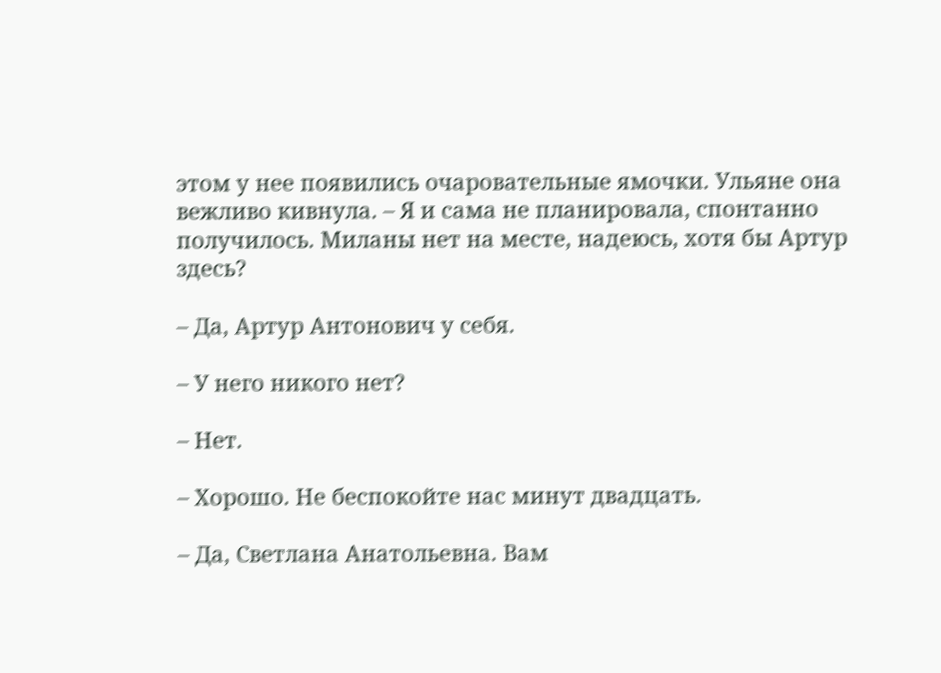этом у нее появились очаровательные ямочки. Ульяне она вежливо кивнула. – Я и сама не планировала, спонтанно получилось. Миланы нет на месте, надеюсь, хотя бы Артур здесь?

– Да, Артур Антонович у себя.

– У него никого нет?

– Нет.

– Хорошо. Не беспокойте нас минут двадцать.

– Да, Светлана Анатольевна. Вам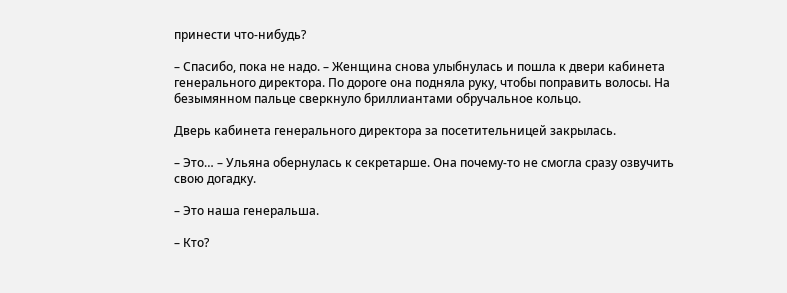принести что-нибудь?

– Спасибо, пока не надо. – Женщина снова улыбнулась и пошла к двери кабинета генерального директора. По дороге она подняла руку, чтобы поправить волосы. На безымянном пальце сверкнуло бриллиантами обручальное кольцо.

Дверь кабинета генерального директора за посетительницей закрылась.

– Это… – Ульяна обернулась к секретарше. Она почему-то не смогла сразу озвучить свою догадку.

– Это наша генеральша.

– Кто?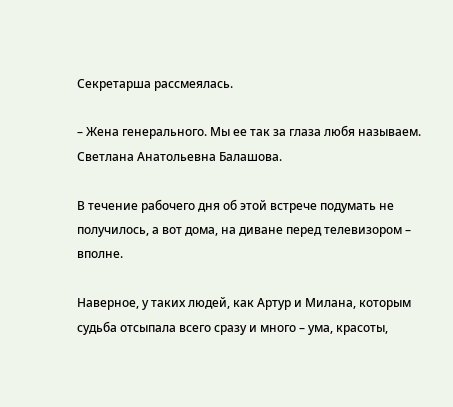Секретарша рассмеялась.

– Жена генерального. Мы ее так за глаза любя называем. Светлана Анатольевна Балашова.

В течение рабочего дня об этой встрече подумать не получилось, а вот дома, на диване перед телевизором – вполне.

Наверное, у таких людей, как Артур и Милана, которым судьба отсыпала всего сразу и много – ума, красоты,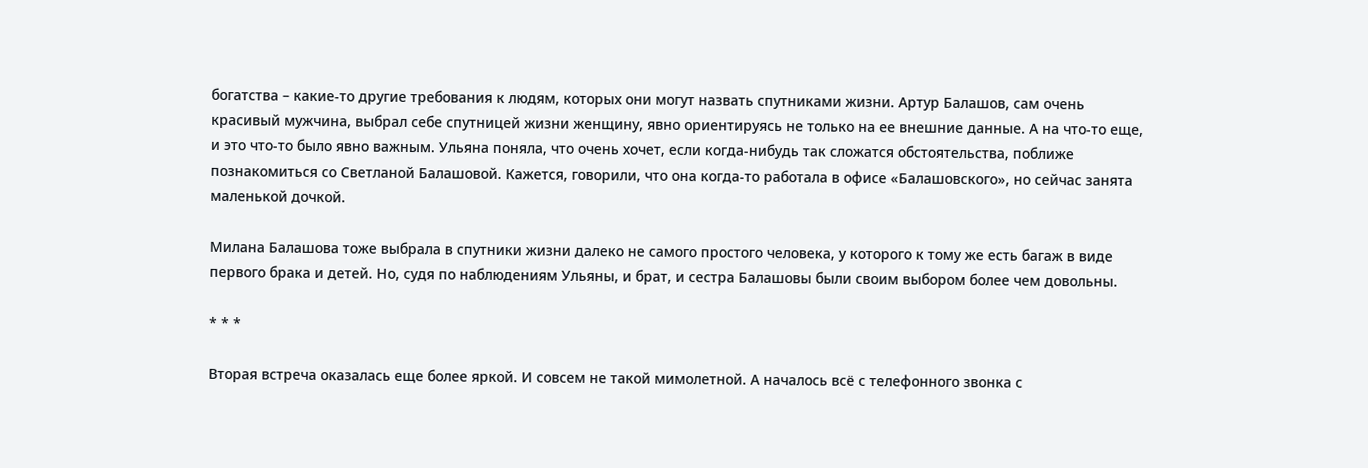богатства – какие-то другие требования к людям, которых они могут назвать спутниками жизни. Артур Балашов, сам очень красивый мужчина, выбрал себе спутницей жизни женщину, явно ориентируясь не только на ее внешние данные. А на что-то еще, и это что-то было явно важным. Ульяна поняла, что очень хочет, если когда-нибудь так сложатся обстоятельства, поближе познакомиться со Светланой Балашовой. Кажется, говорили, что она когда-то работала в офисе «Балашовского», но сейчас занята маленькой дочкой.

Милана Балашова тоже выбрала в спутники жизни далеко не самого простого человека, у которого к тому же есть багаж в виде первого брака и детей. Но, судя по наблюдениям Ульяны, и брат, и сестра Балашовы были своим выбором более чем довольны.

* * *

Вторая встреча оказалась еще более яркой. И совсем не такой мимолетной. А началось всё с телефонного звонка с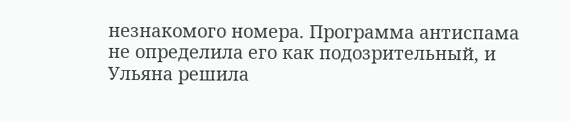незнакомого номера. Программа антиспама не определила его как подозрительный, и Ульяна решила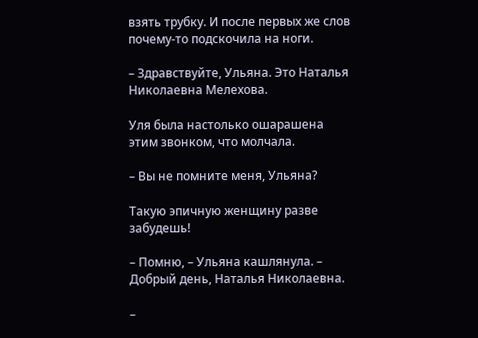взять трубку. И после первых же слов почему-то подскочила на ноги.

– Здравствуйте, Ульяна. Это Наталья Николаевна Мелехова.

Уля была настолько ошарашена этим звонком, что молчала.

– Вы не помните меня, Ульяна?

Такую эпичную женщину разве забудешь!

– Помню, – Ульяна кашлянула. – Добрый день, Наталья Николаевна.

–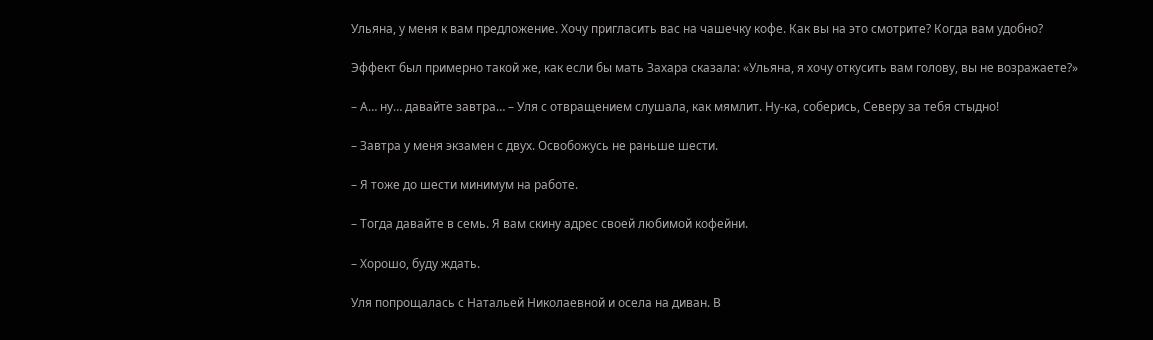Ульяна, у меня к вам предложение. Хочу пригласить вас на чашечку кофе. Как вы на это смотрите? Когда вам удобно?

Эффект был примерно такой же, как если бы мать Захара сказала: «Ульяна, я хочу откусить вам голову, вы не возражаете?»

– А… ну… давайте завтра… – Уля с отвращением слушала, как мямлит. Ну-ка, соберись, Северу за тебя стыдно!

– Завтра у меня экзамен с двух. Освобожусь не раньше шести.

– Я тоже до шести минимум на работе.

– Тогда давайте в семь. Я вам скину адрес своей любимой кофейни.

– Хорошо, буду ждать.

Уля попрощалась с Натальей Николаевной и осела на диван. В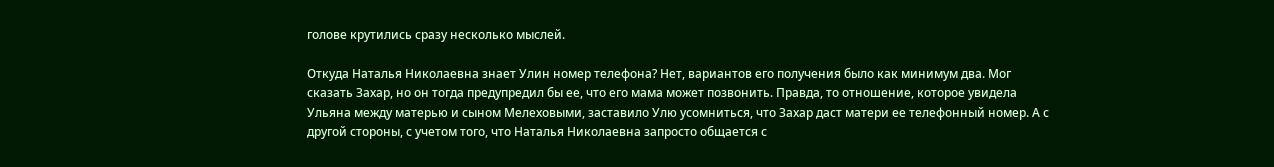голове крутились сразу несколько мыслей.

Откуда Наталья Николаевна знает Улин номер телефона? Нет, вариантов его получения было как минимум два. Мог сказать Захар, но он тогда предупредил бы ее, что его мама может позвонить. Правда, то отношение, которое увидела Ульяна между матерью и сыном Мелеховыми, заставило Улю усомниться, что Захар даст матери ее телефонный номер. А с другой стороны, с учетом того, что Наталья Николаевна запросто общается с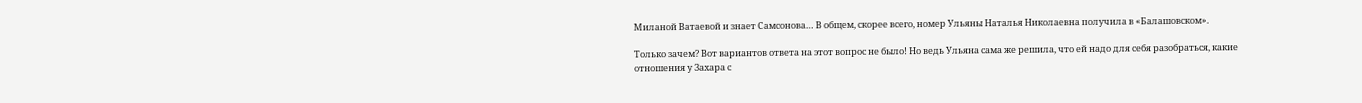Миланой Ватаевой и знает Самсонова… В общем, скорее всего, номер Ульяны Наталья Николаевна получила в «Балашовском».

Только зачем? Вот вариантов ответа на этот вопрос не было! Но ведь Ульяна сама же решила, что ей надо для себя разобраться, какие отношения у Захара с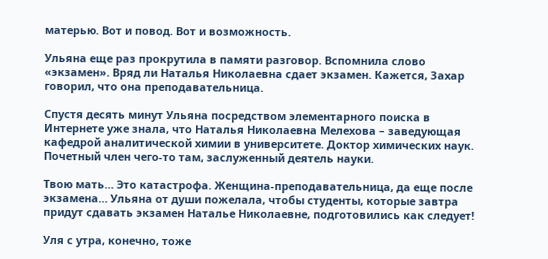матерью. Вот и повод. Вот и возможность.

Ульяна еще раз прокрутила в памяти разговор. Вспомнила слово «экзамен». Вряд ли Наталья Николаевна сдает экзамен. Кажется, Захар говорил, что она преподавательница.

Спустя десять минут Ульяна посредством элементарного поиска в Интернете уже знала, что Наталья Николаевна Мелехова – заведующая кафедрой аналитической химии в университете. Доктор химических наук. Почетный член чего-то там, заслуженный деятель науки.

Твою мать… Это катастрофа. Женщина-преподавательница, да еще после экзамена… Ульяна от души пожелала, чтобы студенты, которые завтра придут сдавать экзамен Наталье Николаевне, подготовились как следует!

Уля с утра, конечно, тоже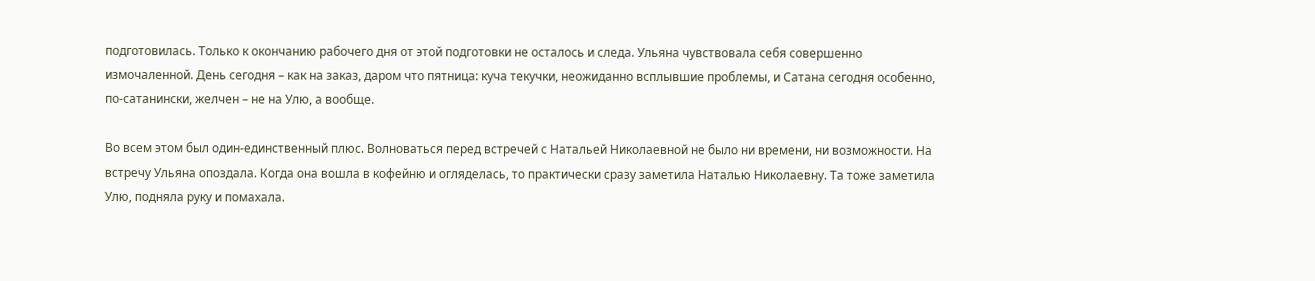подготовилась. Только к окончанию рабочего дня от этой подготовки не осталось и следа. Ульяна чувствовала себя совершенно измочаленной. День сегодня – как на заказ, даром что пятница: куча текучки, неожиданно всплывшие проблемы, и Сатана сегодня особенно, по-сатанински, желчен – не на Улю, а вообще.

Во всем этом был один-единственный плюс. Волноваться перед встречей с Натальей Николаевной не было ни времени, ни возможности. На встречу Ульяна опоздала. Когда она вошла в кофейню и огляделась, то практически сразу заметила Наталью Николаевну. Та тоже заметила Улю, подняла руку и помахала.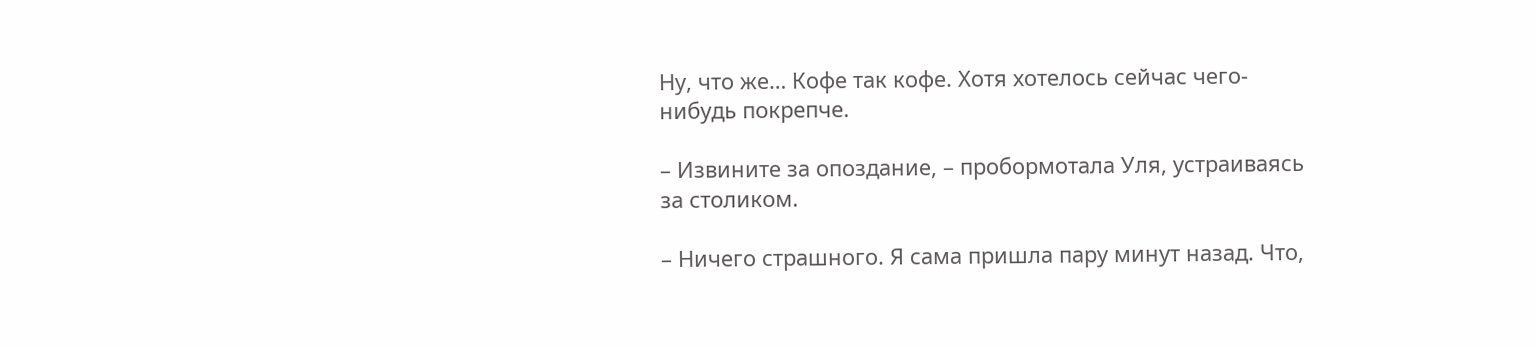Ну, что же… Кофе так кофе. Хотя хотелось сейчас чего-нибудь покрепче.

– Извините за опоздание, – пробормотала Уля, устраиваясь за столиком.

– Ничего страшного. Я сама пришла пару минут назад. Что,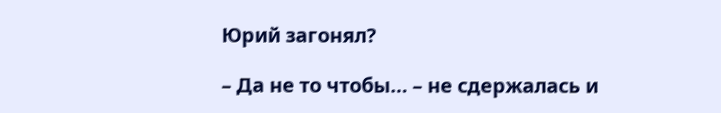Юрий загонял?

– Да не то чтобы… – не сдержалась и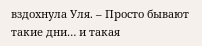вздохнула Уля. – Просто бывают такие дни… и такая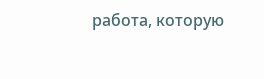работа, которую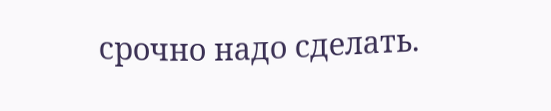срочно надо сделать.